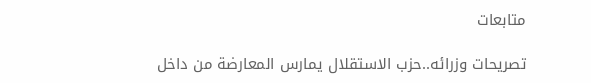متابعات

تصريحات وزرائه..حزب الاستقلال يمارس المعارضة من داخل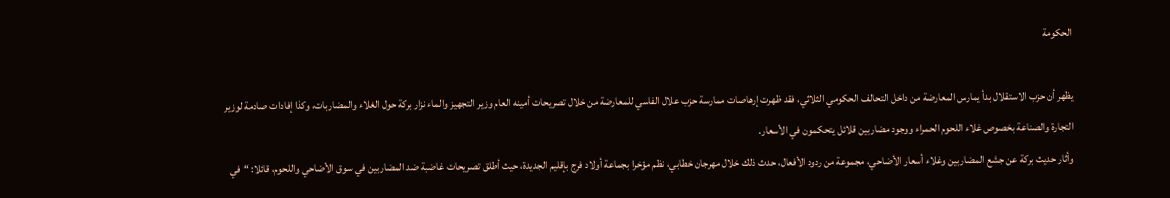الحكومة

يظهر أن حزب الاستقلال بدأ يمارس المعارضة من داخل التحالف الحكومي الثلاثي، فقد ظهرت إرهاصات ممارسة حزب علال الفاسي للمعارضة من خلال تصريحات أمينه العام وزير التجهيز والماء نزار بركة حول الغلاء والمضاربات، وكذا إفادات صادمة لوزير التجارة والصناعة بخصوص غلاء اللحوم الحمراء ووجود مضاربين قلائل يتحكمون في الأسعار.
وأثار حديث بركة عن جشع المضاربين وغلاء أسعار الأضاحي، مجموعة من ردود الأفعال، حدث ذلك خلال مهرجان خطابي، نظم مؤخرا بجماعة أولاد فرج بإقليم الجديدة، حيث أطلق تصريحات غاضبة ضد المضاربين في سوق الأضاحي واللحوم، قائلا: “في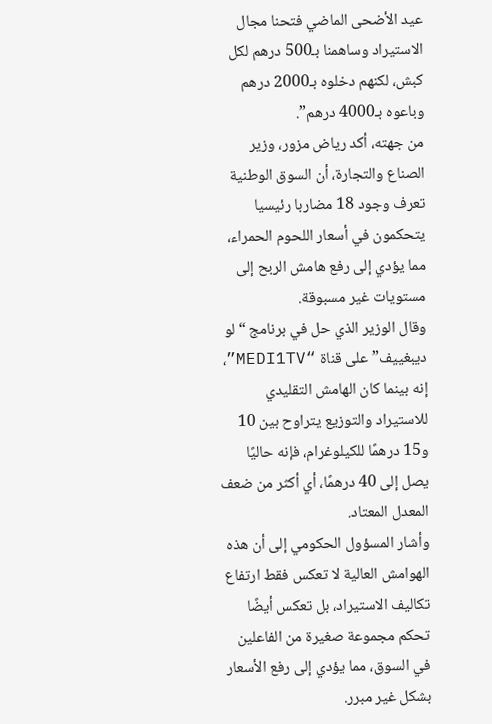عيد الأضحى الماضي فتحنا مجال الاستيراد وساهمنا بـ500 درهم لكل كبش، لكنهم دخلوه بـ2000 درهم وباعوه بـ4000 درهم”.
من جهته، أكد رياض مزور، وزير الصناع والتجارة، أن السوق الوطنية تعرف وجود 18 مضاربا رئيسيا يتحكمون في أسعار اللحوم الحمراء، مما يؤدي إلى رفع هامش الربح إلى مستويات غير مسبوقة.
وقال الوزير الذي حل في برنامج “لو ديبغييف” على قناة “MEDI1TV”، إنه بينما كان الهامش التقليدي للاستيراد والتوزيع يتراوح بين 10 و15 درهمًا للكيلوغرام، فإنه حاليًا يصل إلى 40 درهمًا، أي أكثر من ضعف المعدل المعتاد.
وأشار المسؤول الحكومي إلى أن هذه الهوامش العالية لا تعكس فقط ارتفاع تكاليف الاستيراد، بل تعكس أيضًا تحكم مجموعة صغيرة من الفاعلين في السوق، مما يؤدي إلى رفع الأسعار بشكل غير مبرر.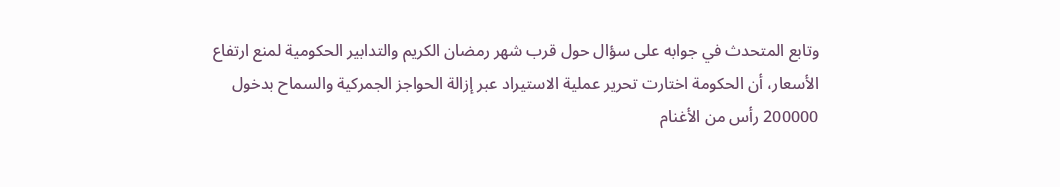وتابع المتحدث في جوابه على سؤال حول قرب شهر رمضان الكريم والتدابير الحكومية لمنع ارتفاع الأسعار، أن الحكومة اختارت تحرير عملية الاستيراد عبر إزالة الحواجز الجمركية والسماح بدخول 200000 رأس من الأغنام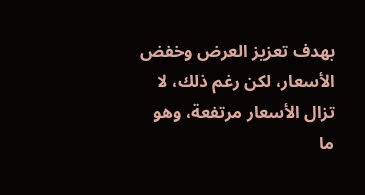بهدف تعزيز العرض وخفض الأسعار، لكن رغم ذلك، لا تزال الأسعار مرتفعة، وهو ما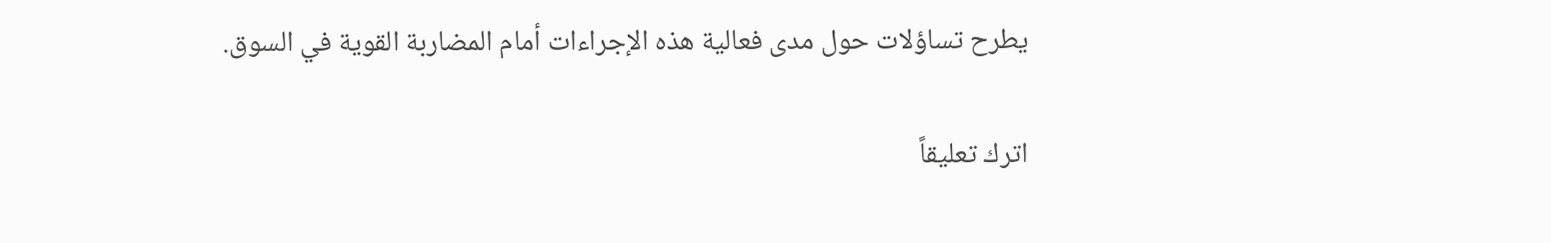يطرح تساؤلات حول مدى فعالية هذه الإجراءات أمام المضاربة القوية في السوق.

اترك تعليقاً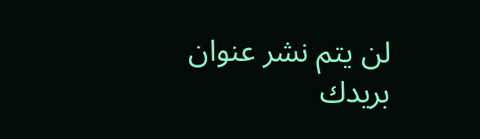لن يتم نشر عنوان بريدك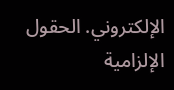الإلكتروني. الحقول الإلزامية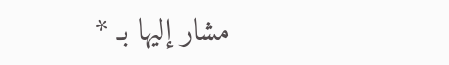مشار إليها بـ *